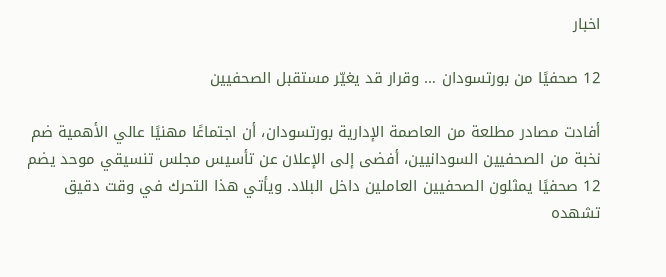اخبار

12 صحفيًا من بورتسودان … وقرار قد يغيّر مستقبل الصحفيين

أفادت مصادر مطلعة من العاصمة الإدارية بورتسودان، أن اجتماعًا مهنيًا عالي الأهمية ضم نخبة من الصحفيين السودانيين، أفضى إلى الإعلان عن تأسيس مجلس تنسيقي موحد يضم 12 صحفيًا يمثلون الصحفيين العاملين داخل البلاد. ويأتي هذا التحرك في وقت دقيق تشهده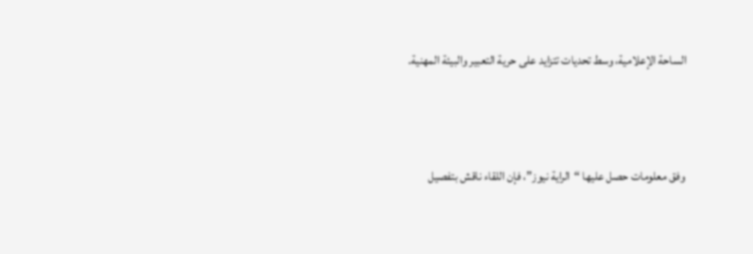الساحة الإعلامية، وسط تحديات تتزايد على حرية التعبير والبيئة المهنية.



وفق معلومات حصل عليها “الراية نيوز”، فإن اللقاء ناقش بتفصيل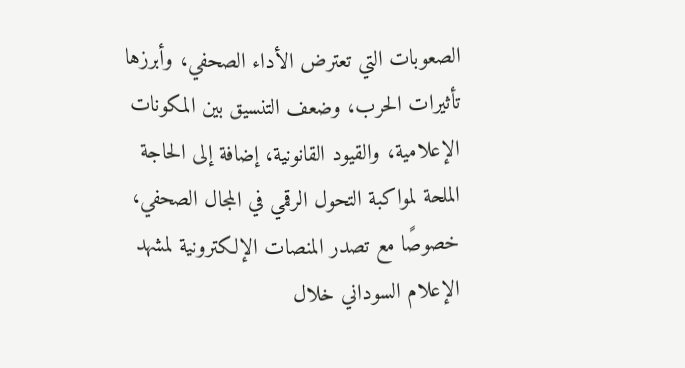الصعوبات التي تعترض الأداء الصحفي، وأبرزها تأثيرات الحرب، وضعف التنسيق بين المكونات الإعلامية، والقيود القانونية، إضافة إلى الحاجة الملحة لمواكبة التحول الرقمي في المجال الصحفي، خصوصًا مع تصدر المنصات الإلكترونية لمشهد الإعلام السوداني خلال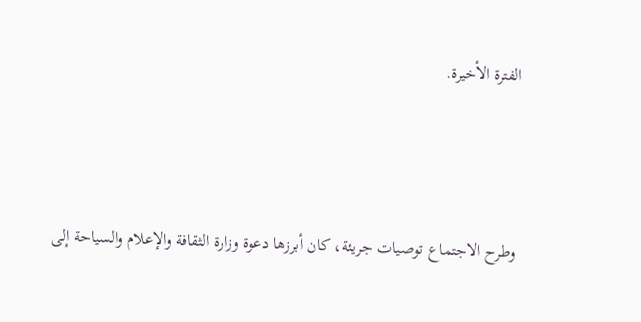الفترة الأخيرة.



وطرح الاجتماع توصيات جريئة، كان أبرزها دعوة وزارة الثقافة والإعلام والسياحة إلى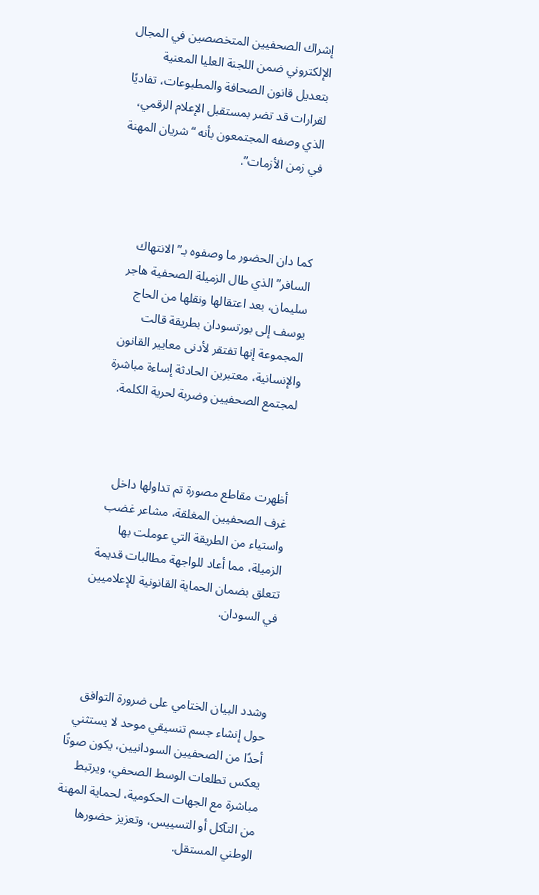إشراك الصحفيين المتخصصين في المجال الإلكتروني ضمن اللجنة العليا المعنية بتعديل قانون الصحافة والمطبوعات، تفاديًا لقرارات قد تضر بمستقبل الإعلام الرقمي، الذي وصفه المجتمعون بأنه “شريان المهنة في زمن الأزمات”.



كما دان الحضور ما وصفوه بـ”الانتهاك السافر” الذي طال الزميلة الصحفية هاجر سليمان، بعد اعتقالها ونقلها من الحاج يوسف إلى بورتسودان بطريقة قالت المجموعة إنها تفتقر لأدنى معايير القانون والإنسانية، معتبرين الحادثة إساءة مباشرة لمجتمع الصحفيين وضربة لحرية الكلمة.



أظهرت مقاطع مصورة تم تداولها داخل غرف الصحفيين المغلقة، مشاعر غضب واستياء من الطريقة التي عوملت بها الزميلة، مما أعاد للواجهة مطالبات قديمة تتعلق بضمان الحماية القانونية للإعلاميين في السودان.



وشدد البيان الختامي على ضرورة التوافق حول إنشاء جسم تنسيقي موحد لا يستثني أحدًا من الصحفيين السودانيين، يكون صوتًا يعكس تطلعات الوسط الصحفي، ويرتبط مباشرة مع الجهات الحكومية، لحماية المهنة من التآكل أو التسييس، وتعزيز حضورها الوطني المستقل.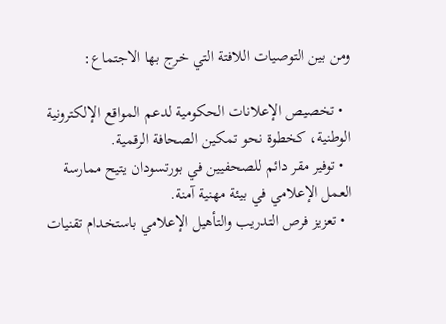ومن بين التوصيات اللافتة التي خرج بها الاجتماع:

  • تخصيص الإعلانات الحكومية لدعم المواقع الإلكترونية الوطنية، كخطوة نحو تمكين الصحافة الرقمية.
  • توفير مقر دائم للصحفيين في بورتسودان يتيح ممارسة العمل الإعلامي في بيئة مهنية آمنة.
  • تعزيز فرص التدريب والتأهيل الإعلامي باستخدام تقنيات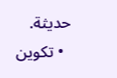حديثة.
  • تكوين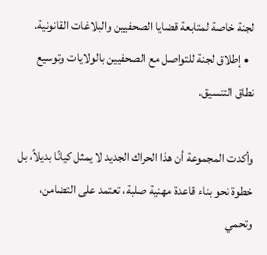لجنة خاصة لمتابعة قضايا الصحفيين والبلاغات القانونية.
  • إطلاق لجنة للتواصل مع الصحفيين بالولايات وتوسيع نطاق التنسيق.

وأكدت المجموعة أن هذا الحراك الجديد لا يمثل كيانًا بديلاً، بل خطوة نحو بناء قاعدة مهنية صلبة، تعتمد على التضامن، وتحمي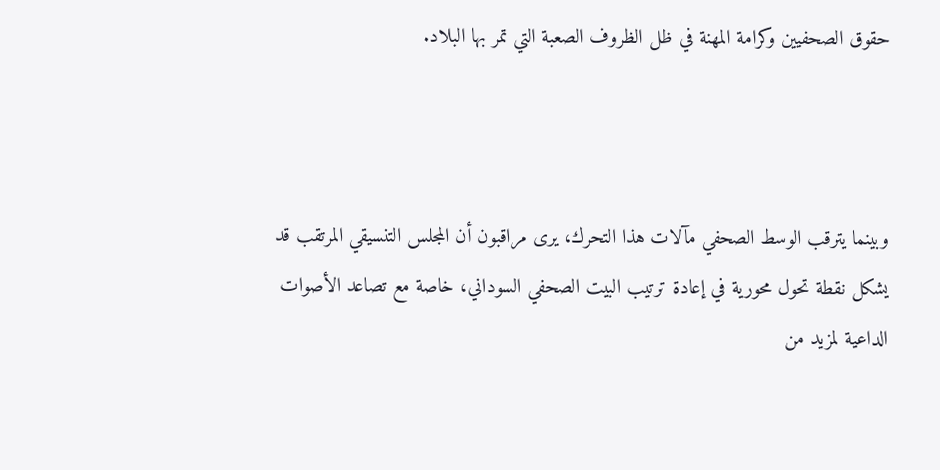حقوق الصحفيين وكرامة المهنة في ظل الظروف الصعبة التي تمر بها البلاد.



وبينما يترقب الوسط الصحفي مآلات هذا التحرك، يرى مراقبون أن المجلس التنسيقي المرتقب قد يشكل نقطة تحول محورية في إعادة ترتيب البيت الصحفي السوداني، خاصة مع تصاعد الأصوات الداعية لمزيد من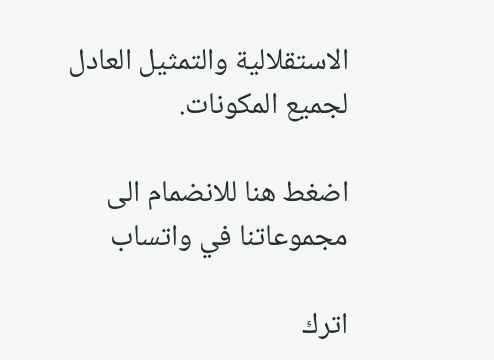الاستقلالية والتمثيل العادل لجميع المكونات.

اضغط هنا للانضمام الى مجموعاتنا في واتساب

اترك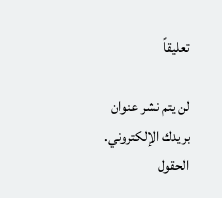تعليقاً

لن يتم نشر عنوان بريدك الإلكتروني. الحقول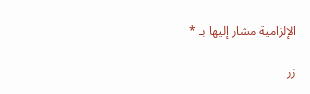الإلزامية مشار إليها بـ *

زر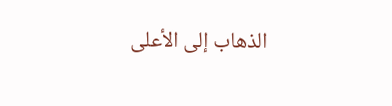الذهاب إلى الأعلى